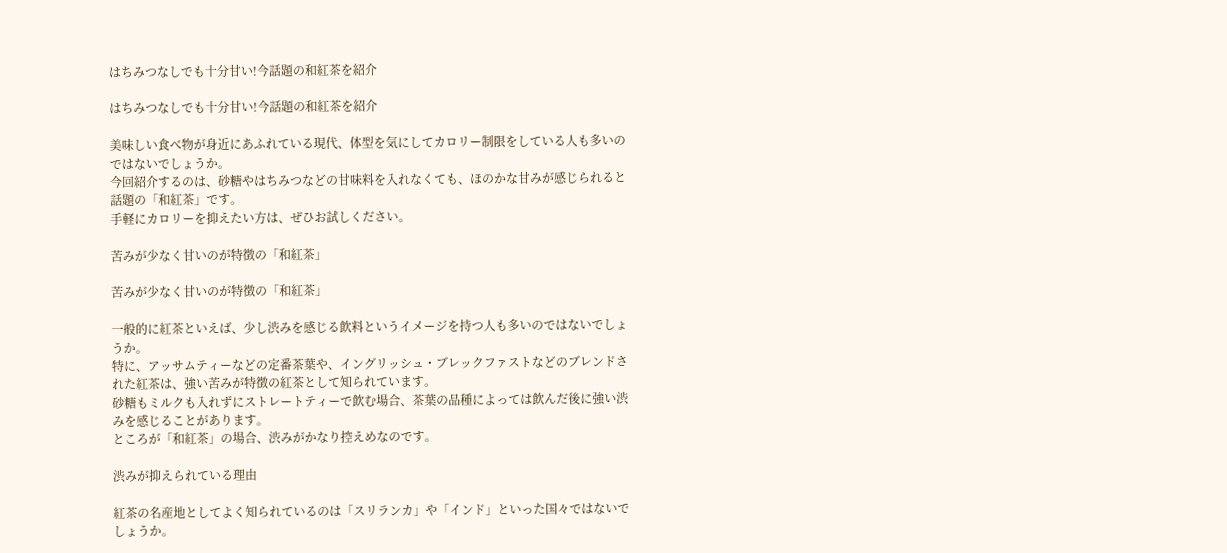はちみつなしでも十分甘い!今話題の和紅茶を紹介

はちみつなしでも十分甘い!今話題の和紅茶を紹介

美味しい食べ物が身近にあふれている現代、体型を気にしてカロリー制限をしている人も多いのではないでしょうか。
今回紹介するのは、砂糖やはちみつなどの甘味料を入れなくても、ほのかな甘みが感じられると話題の「和紅茶」です。
手軽にカロリーを抑えたい方は、ぜひお試しください。

苦みが少なく甘いのが特徴の「和紅茶」

苦みが少なく甘いのが特徴の「和紅茶」

一般的に紅茶といえば、少し渋みを感じる飲料というイメージを持つ人も多いのではないでしょうか。
特に、アッサムティーなどの定番茶葉や、イングリッシュ・ブレックファストなどのブレンドされた紅茶は、強い苦みが特徴の紅茶として知られています。
砂糖もミルクも入れずにストレートティーで飲む場合、茶葉の品種によっては飲んだ後に強い渋みを感じることがあります。
ところが「和紅茶」の場合、渋みがかなり控えめなのです。

渋みが抑えられている理由

紅茶の名産地としてよく知られているのは「スリランカ」や「インド」といった国々ではないでしょうか。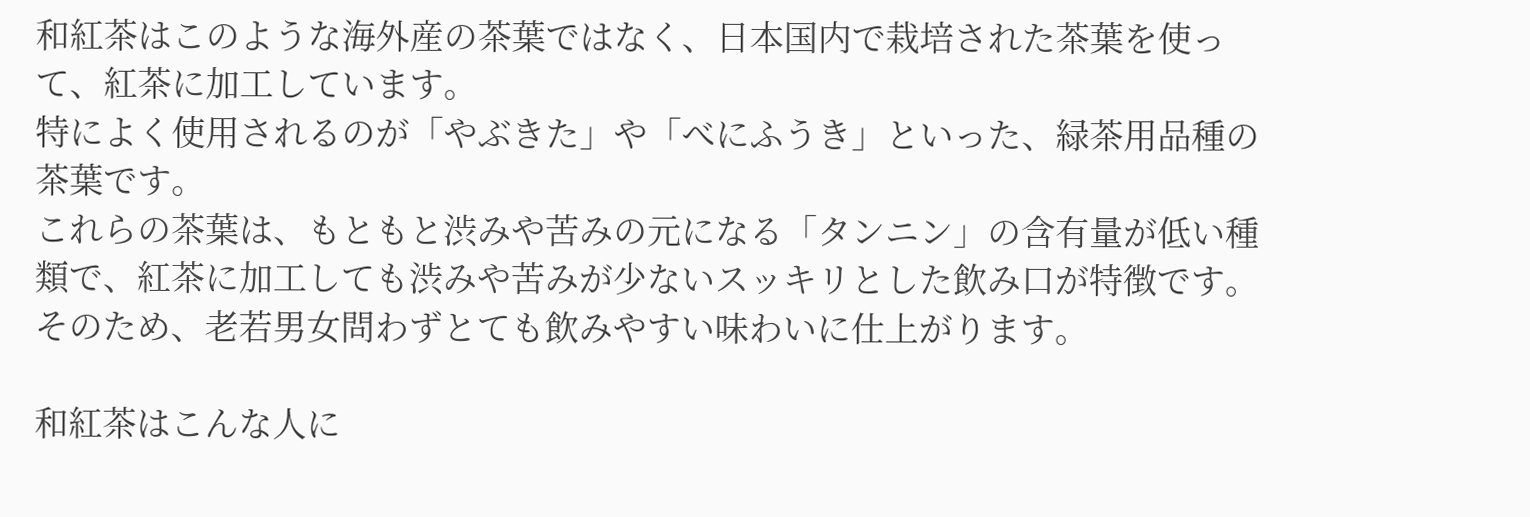和紅茶はこのような海外産の茶葉ではなく、日本国内で栽培された茶葉を使って、紅茶に加工しています。
特によく使用されるのが「やぶきた」や「べにふうき」といった、緑茶用品種の茶葉です。
これらの茶葉は、もともと渋みや苦みの元になる「タンニン」の含有量が低い種類で、紅茶に加工しても渋みや苦みが少ないスッキリとした飲み口が特徴です。
そのため、老若男女問わずとても飲みやすい味わいに仕上がります。

和紅茶はこんな人に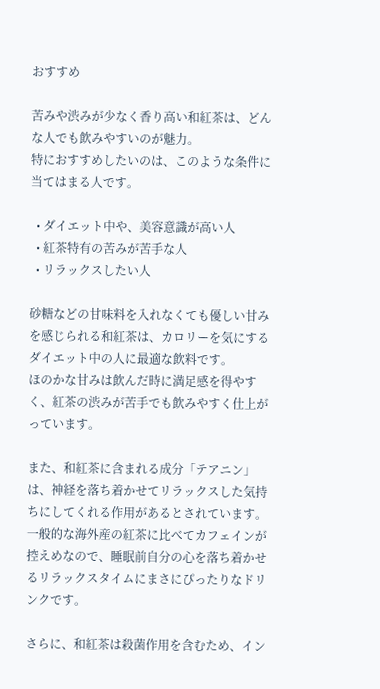おすすめ

苦みや渋みが少なく香り高い和紅茶は、どんな人でも飲みやすいのが魅力。
特におすすめしたいのは、このような条件に当てはまる人です。

  • ダイエット中や、美容意識が高い人
  • 紅茶特有の苦みが苦手な人
  • リラックスしたい人

砂糖などの甘味料を入れなくても優しい甘みを感じられる和紅茶は、カロリーを気にするダイエット中の人に最適な飲料です。
ほのかな甘みは飲んだ時に満足感を得やすく、紅茶の渋みが苦手でも飲みやすく仕上がっています。

また、和紅茶に含まれる成分「テアニン」は、神経を落ち着かせてリラックスした気持ちにしてくれる作用があるとされています。
一般的な海外産の紅茶に比べてカフェインが控えめなので、睡眠前自分の心を落ち着かせるリラックスタイムにまさにぴったりなドリンクです。

さらに、和紅茶は殺菌作用を含むため、イン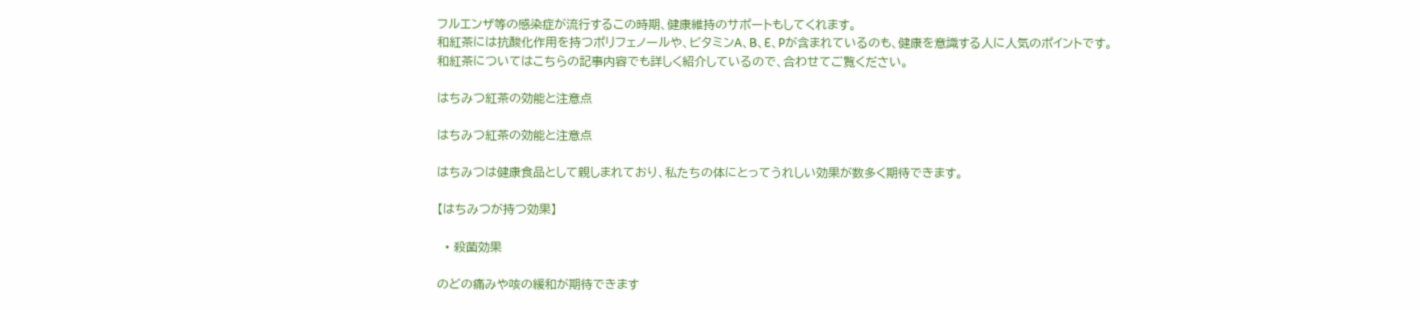フルエンザ等の感染症が流行するこの時期、健康維持のサポートもしてくれます。
和紅茶には抗酸化作用を持つポリフェノールや、ビタミンA、B、E、Pが含まれているのも、健康を意識する人に人気のポイントです。
和紅茶についてはこちらの記事内容でも詳しく紹介しているので、合わせてご覧ください。

はちみつ紅茶の効能と注意点

はちみつ紅茶の効能と注意点

はちみつは健康食品として親しまれており、私たちの体にとってうれしい効果が数多く期待できます。

【はちみつが持つ効果】

  • 殺菌効果

のどの痛みや咳の緩和が期待できます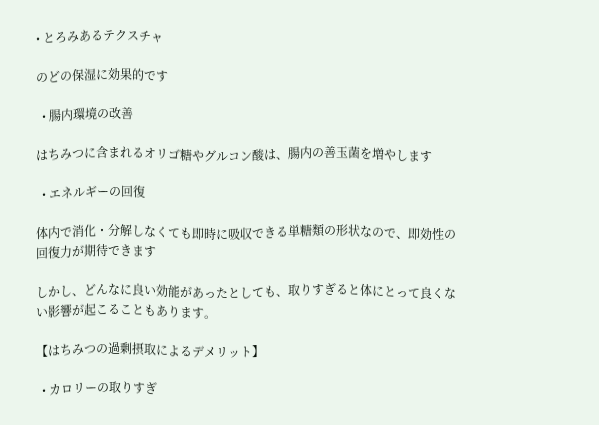• とろみあるテクスチャ

のどの保湿に効果的です

  • 腸内環境の改善

はちみつに含まれるオリゴ糖やグルコン酸は、腸内の善玉菌を増やします

  • エネルギーの回復

体内で消化・分解しなくても即時に吸収できる単糖類の形状なので、即効性の回復力が期待できます

しかし、どんなに良い効能があったとしても、取りすぎると体にとって良くない影響が起こることもあります。

【はちみつの過剰摂取によるデメリット】

  • カロリーの取りすぎ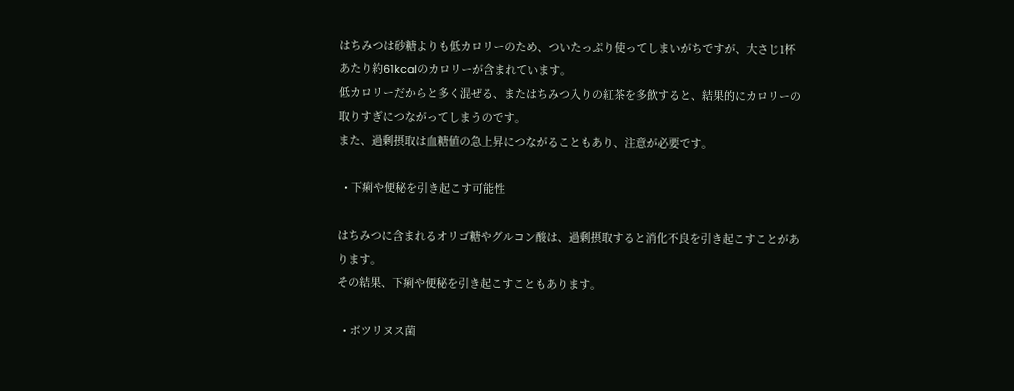はちみつは砂糖よりも低カロリーのため、ついたっぷり使ってしまいがちですが、大さじ1杯あたり約61kcalのカロリーが含まれています。
低カロリーだからと多く混ぜる、またはちみつ入りの紅茶を多飲すると、結果的にカロリーの取りすぎにつながってしまうのです。
また、過剰摂取は血糖値の急上昇につながることもあり、注意が必要です。

  • 下痢や便秘を引き起こす可能性

はちみつに含まれるオリゴ糖やグルコン酸は、過剰摂取すると消化不良を引き起こすことがあります。
その結果、下痢や便秘を引き起こすこともあります。

  • ボツリヌス菌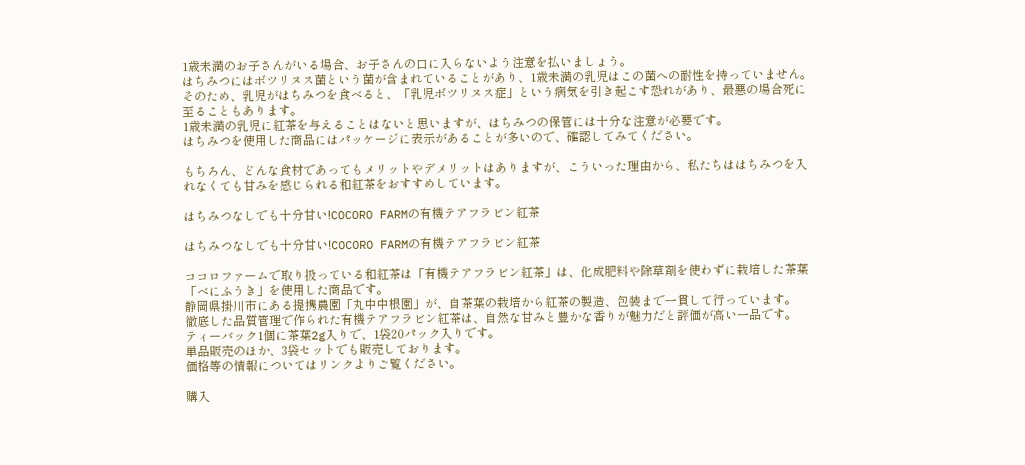1歳未満のお子さんがいる場合、お子さんの口に入らないよう注意を払いましょう。
はちみつにはボツリヌス菌という菌が含まれていることがあり、1歳未満の乳児はこの菌への耐性を持っていません。
そのため、乳児がはちみつを食べると、「乳児ボツリヌス症」という病気を引き起こす恐れがあり、最悪の場合死に至ることもあります。
1歳未満の乳児に紅茶を与えることはないと思いますが、はちみつの保管には十分な注意が必要です。
はちみつを使用した商品にはパッケージに表示があることが多いので、確認してみてください。

もちろん、どんな食材であってもメリットやデメリットはありますが、こういった理由から、私たちははちみつを入れなくても甘みを感じられる和紅茶をおすすめしています。

はちみつなしでも十分甘い!COCORO FARMの有機テアフラビン紅茶

はちみつなしでも十分甘い!COCORO FARMの有機テアフラビン紅茶

ココロファームで取り扱っている和紅茶は「有機テアフラビン紅茶」は、化成肥料や除草剤を使わずに栽培した茶葉「べにふうき」を使用した商品です。
静岡県掛川市にある提携農園「丸中中根園」が、自茶葉の栽培から紅茶の製造、包装まで一貫して行っています。
徹底した品質管理で作られた有機テアフラビン紅茶は、自然な甘みと豊かな香りが魅力だと評価が高い一品です。
ティーバック1個に茶葉2g入りで、1袋20パック入りです。
単品販売のほか、3袋セットでも販売しております。
価格等の情報についてはリンクよりご覧ください。

購入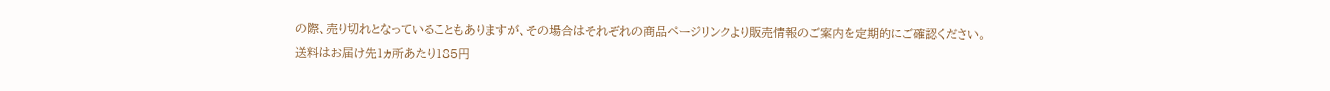の際、売り切れとなっていることもありますが、その場合はそれぞれの商品ページリンクより販売情報のご案内を定期的にご確認ください。
送料はお届け先1ヵ所あたり185円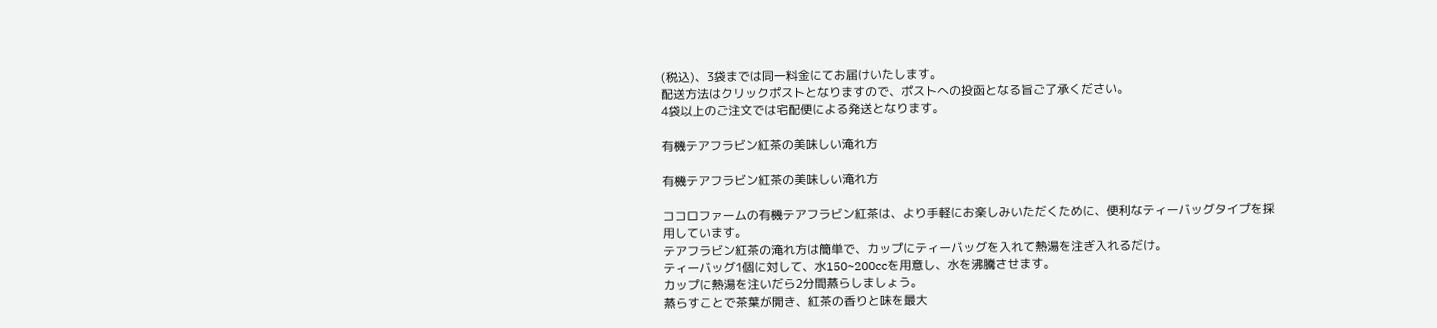(税込)、3袋までは同一料金にてお届けいたします。
配送方法はクリックポストとなりますので、ポストへの投函となる旨ご了承ください。
4袋以上のご注文では宅配便による発送となります。

有機テアフラビン紅茶の美味しい淹れ方

有機テアフラビン紅茶の美味しい淹れ方

ココロファームの有機テアフラビン紅茶は、より手軽にお楽しみいただくために、便利なティーバッグタイプを採用しています。
テアフラビン紅茶の淹れ方は簡単で、カップにティーバッグを入れて熱湯を注ぎ入れるだけ。
ティーバッグ1個に対して、水150~200ccを用意し、水を沸騰させます。
カップに熱湯を注いだら2分間蒸らしましょう。
蒸らすことで茶葉が開き、紅茶の香りと味を最大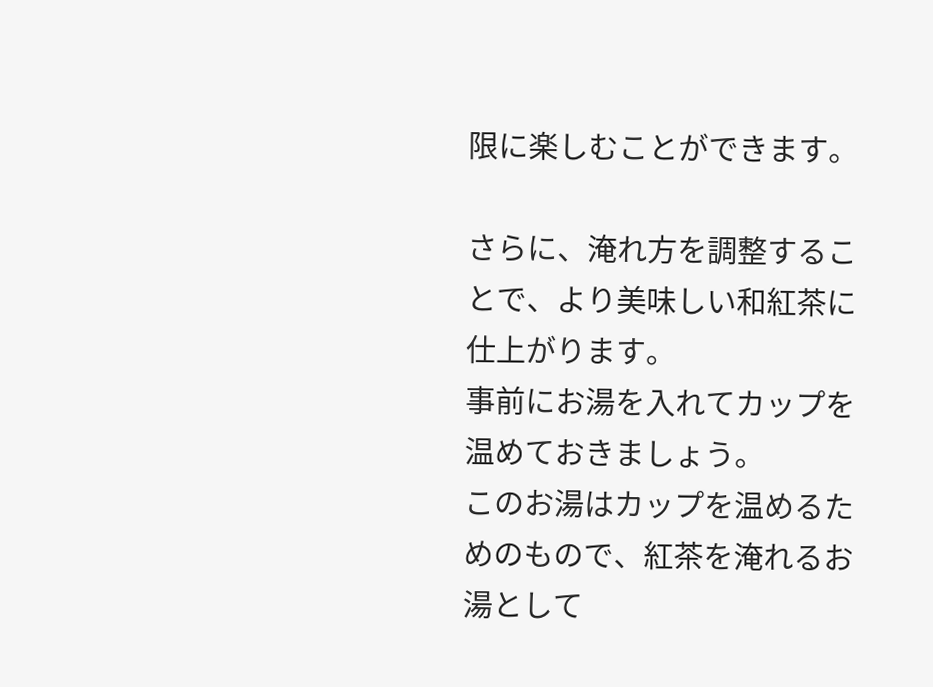限に楽しむことができます。

さらに、淹れ方を調整することで、より美味しい和紅茶に仕上がります。
事前にお湯を入れてカップを温めておきましょう。
このお湯はカップを温めるためのもので、紅茶を淹れるお湯として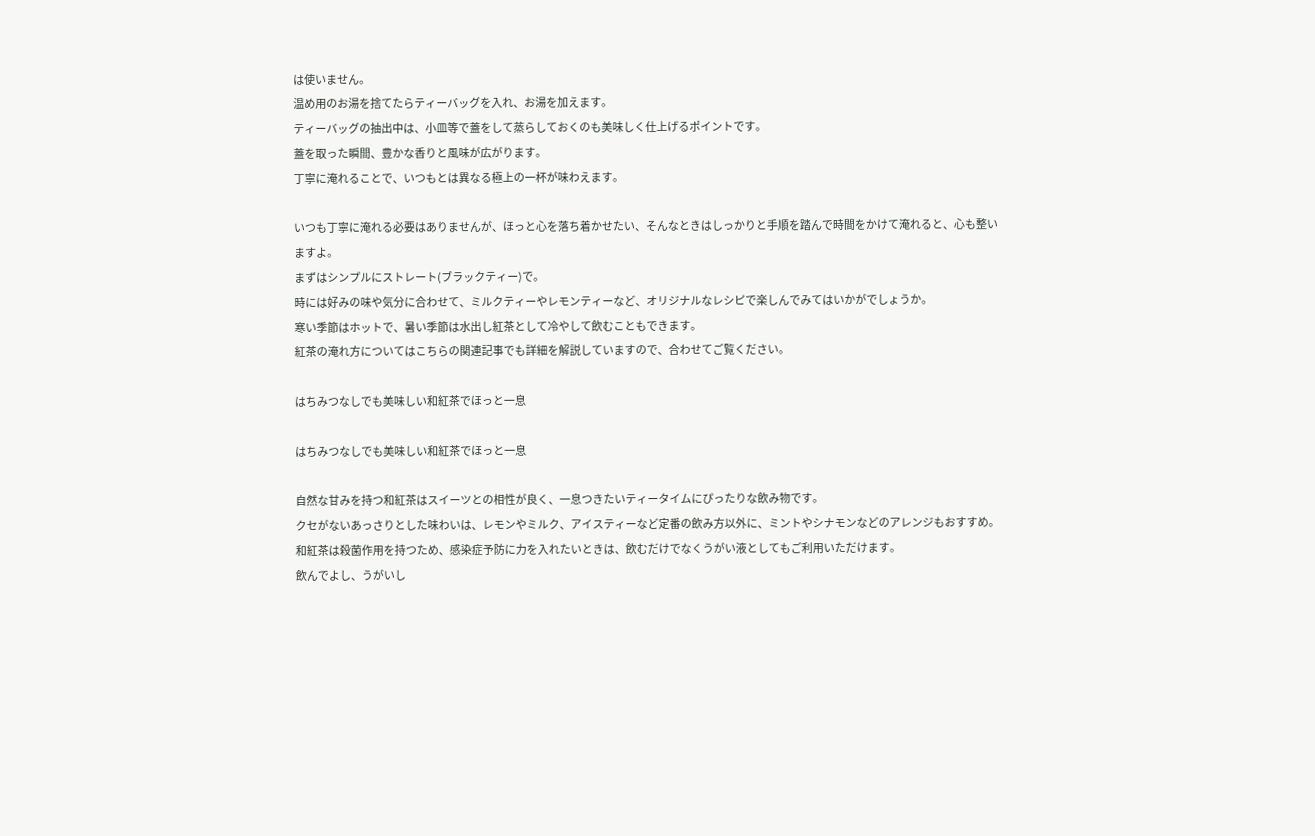は使いません。
温め用のお湯を捨てたらティーバッグを入れ、お湯を加えます。
ティーバッグの抽出中は、小皿等で蓋をして蒸らしておくのも美味しく仕上げるポイントです。
蓋を取った瞬間、豊かな香りと風味が広がります。
丁寧に淹れることで、いつもとは異なる極上の一杯が味わえます。

いつも丁寧に淹れる必要はありませんが、ほっと心を落ち着かせたい、そんなときはしっかりと手順を踏んで時間をかけて淹れると、心も整いますよ。
まずはシンプルにストレート(ブラックティー)で。
時には好みの味や気分に合わせて、ミルクティーやレモンティーなど、オリジナルなレシピで楽しんでみてはいかがでしょうか。
寒い季節はホットで、暑い季節は水出し紅茶として冷やして飲むこともできます。
紅茶の淹れ方についてはこちらの関連記事でも詳細を解説していますので、合わせてご覧ください。

はちみつなしでも美味しい和紅茶でほっと一息

はちみつなしでも美味しい和紅茶でほっと一息

自然な甘みを持つ和紅茶はスイーツとの相性が良く、一息つきたいティータイムにぴったりな飲み物です。
クセがないあっさりとした味わいは、レモンやミルク、アイスティーなど定番の飲み方以外に、ミントやシナモンなどのアレンジもおすすめ。
和紅茶は殺菌作用を持つため、感染症予防に力を入れたいときは、飲むだけでなくうがい液としてもご利用いただけます。
飲んでよし、うがいし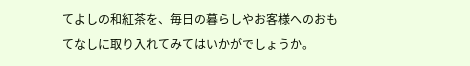てよしの和紅茶を、毎日の暮らしやお客様へのおもてなしに取り入れてみてはいかがでしょうか。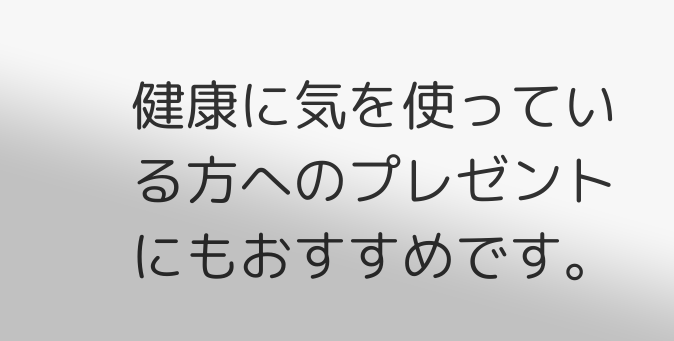健康に気を使っている方へのプレゼントにもおすすめです。